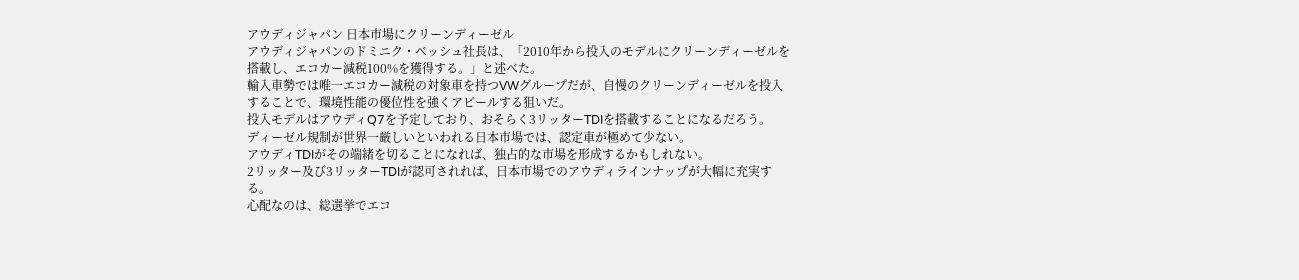アウディジャパン 日本市場にクリーンディーゼル
アウディジャパンのドミニク・ベッシュ社長は、「2010年から投入のモデルにクリーンディーゼルを搭載し、エコカー減税100%を獲得する。」と述べた。
輸入車勢では唯一エコカー減税の対象車を持つVWグループだが、自慢のクリーンディーゼルを投入することで、環境性能の優位性を強くアピールする狙いだ。
投入モデルはアウディQ7を予定しており、おそらく3リッターTDIを搭載することになるだろう。
ディーゼル規制が世界一厳しいといわれる日本市場では、認定車が極めて少ない。
アウディTDIがその端緒を切ることになれば、独占的な市場を形成するかもしれない。
2リッター及び3リッターTDIが認可されれば、日本市場でのアウディラインナップが大幅に充実する。
心配なのは、総選挙でエコ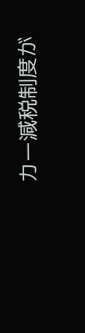カー減税制度が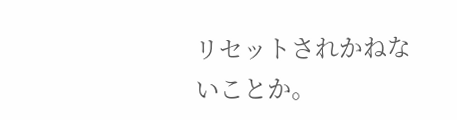リセットされかねないことか。